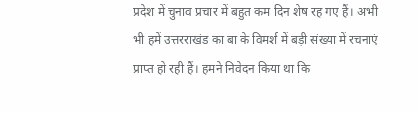प्रदेश में चुनाव प्रचार में बहुत कम दिन शेष रह गए हैं। अभी भी हमें उत्तरराखंड का बा के विमर्श में बड़ी संख्या में रचनाएं प्राप्त हो रही हैं। हमने निवेदन किया था कि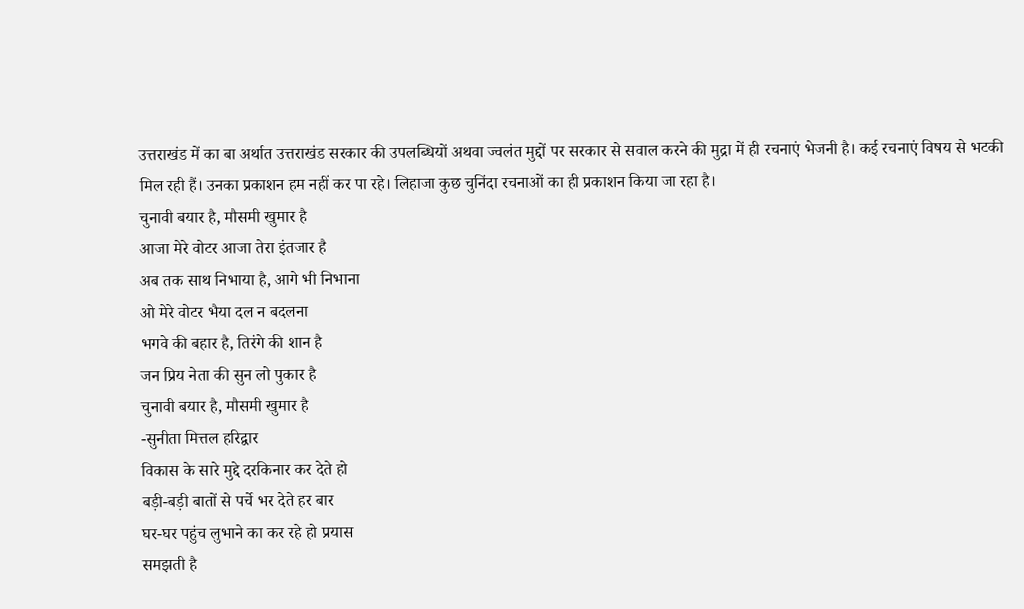उत्तराखंड में का बा अर्थात उत्तराखंड सरकार की उपलब्धियों अथवा ज्वलंत मुद्दों पर सरकार से सवाल करने की मुद्रा में ही रचनाएं भेजनी है। कई रचनाएं विषय से भटकी मिल रही हैं। उनका प्रकाशन हम नहीं कर पा रहे। लिहाजा कुछ चुनिंदा रचनाओं का ही प्रकाशन किया जा रहा है।
चुनावी बयार है, मौसमी खुमार है
आजा मेरे वोटर आजा तेरा इंतजार है
अब तक साथ निभाया है, आगे भी निभाना
ओ मेरे वोटर भैया दल न बदलना
भगवे की बहार है, तिरंगे की शान है
जन प्रिय नेता की सुन लो पुकार है
चुनावी बयार है, मौसमी खुमार है
-सुनीता मित्तल हरिद्वार
विकास के सारे मुद्दे दरकिनार कर देते हो
बड़ी-बड़ी बातों से पर्चे भर देते हर बार
घर-घर पहुंच लुभाने का कर रहे हो प्रयास
समझती है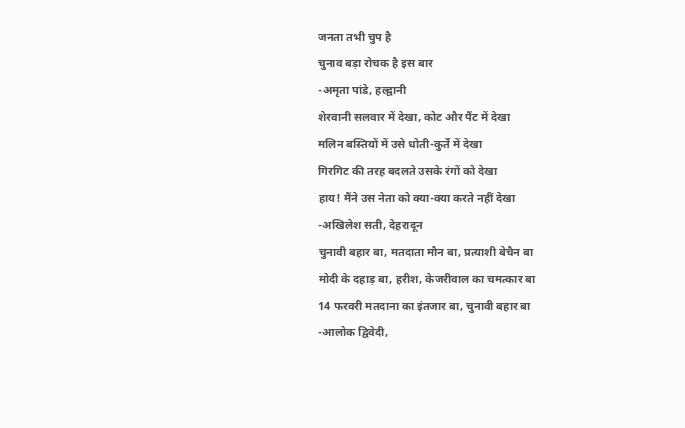जनता तभी चुप है
चुनाव बड़ा रोचक है इस बार
-अमृता पांडे, हल्द्वानी
शेरवानी सलवार में देखा, कोट और पैंट में देखा
मलिन बस्तियों में उसे धोती-कुर्ते में देखा
गिरगिट की तरह बदलते उसके रंगों को देखा
हाय! मैंने उस नेता को क्या-क्या करते नहीं देखा
-अखिलेश सती, देहरादून
चुनावी बहार बा, मतदाता मौन बा, प्रत्याशी बेचैन बा
मोदी के दहाड़ बा, हरीश, केजरीवाल का चमत्कार बा
14 फरवरी मतदाना का इंतजार बा, चुनावी बहार बा
-आलोक द्विवेदी,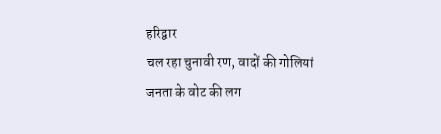हरिद्वार
चल रहा चुनावी रण, वादों की गोलियां
जनता के वोट की लग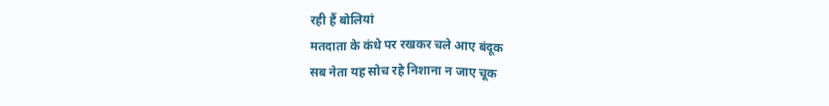रही हैं बोलियां
मतदाता के कंधे पर रखकर चले आए बंदूक
सब नेता यह सोच रहे निशाना न जाए चूक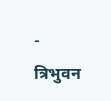- त्रिभुवन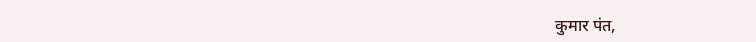कुमार पंत,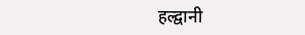हल्द्वानी